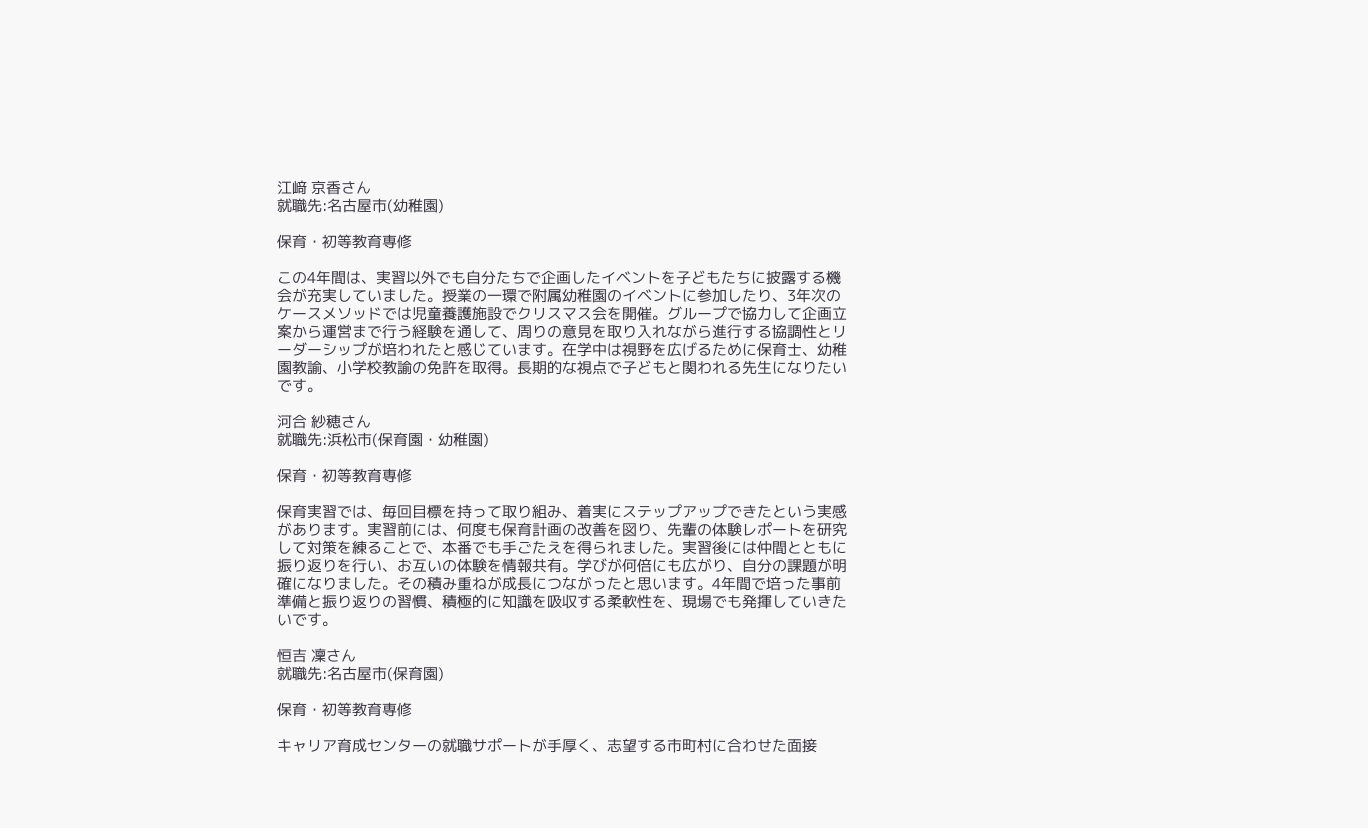江﨑 京香さん
就職先:名古屋市(幼稚園)

保育・初等教育専修

この4年間は、実習以外でも自分たちで企画したイベントを子どもたちに披露する機会が充実していました。授業の一環で附属幼稚園のイベントに参加したり、3年次のケースメソッドでは児童養護施設でクリスマス会を開催。グループで協力して企画立案から運営まで行う経験を通して、周りの意見を取り入れながら進行する協調性とリーダーシップが培われたと感じています。在学中は視野を広げるために保育士、幼稚園教諭、小学校教諭の免許を取得。長期的な視点で子どもと関われる先生になりたいです。

河合 紗穂さん
就職先:浜松市(保育園・幼稚園)

保育・初等教育専修

保育実習では、毎回目標を持って取り組み、着実にステップアップできたという実感があります。実習前には、何度も保育計画の改善を図り、先輩の体験レポートを研究して対策を練ることで、本番でも手ごたえを得られました。実習後には仲間とともに振り返りを行い、お互いの体験を情報共有。学びが何倍にも広がり、自分の課題が明確になりました。その積み重ねが成長につながったと思います。4年間で培った事前準備と振り返りの習慣、積極的に知識を吸収する柔軟性を、現場でも発揮していきたいです。

恒吉 凜さん
就職先:名古屋市(保育園)

保育・初等教育専修

キャリア育成センターの就職サポートが手厚く、志望する市町村に合わせた面接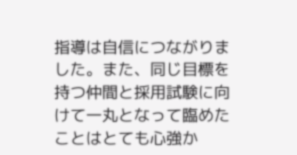指導は自信につながりました。また、同じ目標を持つ仲間と採用試験に向けて一丸となって臨めたことはとても心強か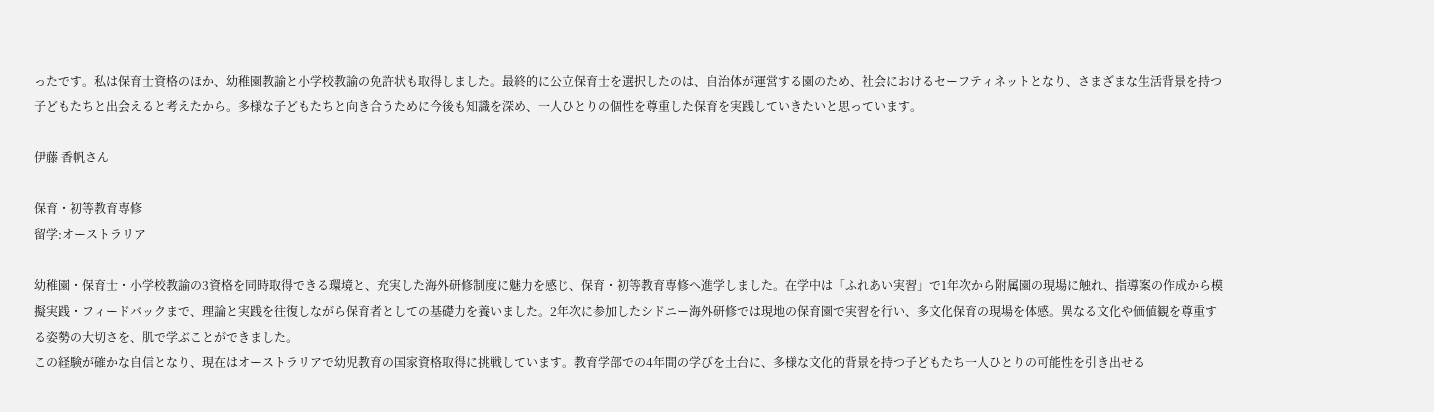ったです。私は保育士資格のほか、幼稚園教諭と小学校教諭の免許状も取得しました。最終的に公立保育士を選択したのは、自治体が運営する園のため、社会におけるセーフティネットとなり、さまざまな生活背景を持つ子どもたちと出会えると考えたから。多様な子どもたちと向き合うために今後も知識を深め、一人ひとりの個性を尊重した保育を実践していきたいと思っています。

伊藤 香帆さん

保育・初等教育専修
留学:オーストラリア

幼稚園・保育士・小学校教諭の3資格を同時取得できる環境と、充実した海外研修制度に魅力を感じ、保育・初等教育専修へ進学しました。在学中は「ふれあい実習」で1年次から附属園の現場に触れ、指導案の作成から模擬実践・フィードバックまで、理論と実践を往復しながら保育者としての基礎力を養いました。2年次に参加したシドニー海外研修では現地の保育園で実習を行い、多文化保育の現場を体感。異なる文化や価値観を尊重する姿勢の大切さを、肌で学ぶことができました。
この経験が確かな自信となり、現在はオーストラリアで幼児教育の国家資格取得に挑戦しています。教育学部での4年間の学びを土台に、多様な文化的背景を持つ子どもたち一人ひとりの可能性を引き出せる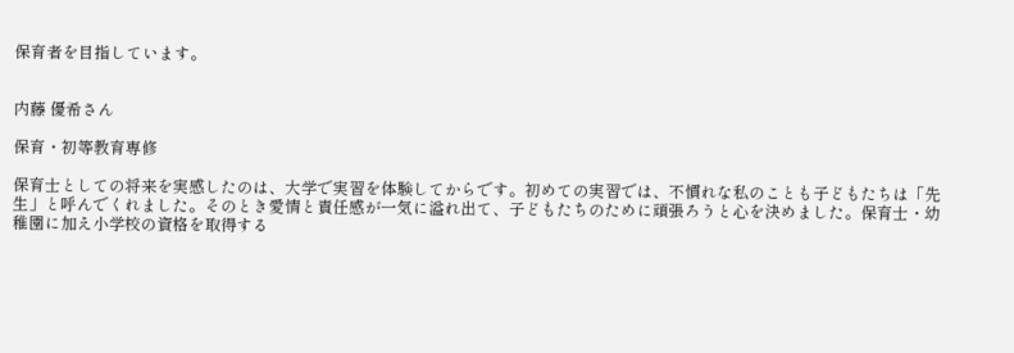保育者を目指しています。


内藤 優希さん

保育・初等教育専修

保育士としての将来を実感したのは、大学で実習を体験してからです。初めての実習では、不慣れな私のことも子どもたちは「先生」と呼んでくれました。そのとき愛情と責任感が一気に溢れ出て、子どもたちのために頑張ろうと心を決めました。保育士・幼稚園に加え小学校の資格を取得する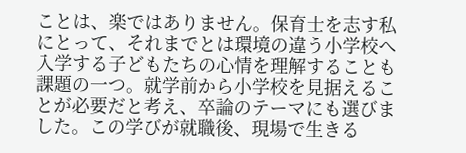ことは、楽ではありません。保育士を志す私にとって、それまでとは環境の違う小学校へ入学する子どもたちの心情を理解することも課題の一つ。就学前から小学校を見据えることが必要だと考え、卒論のテーマにも選びました。この学びが就職後、現場で生きる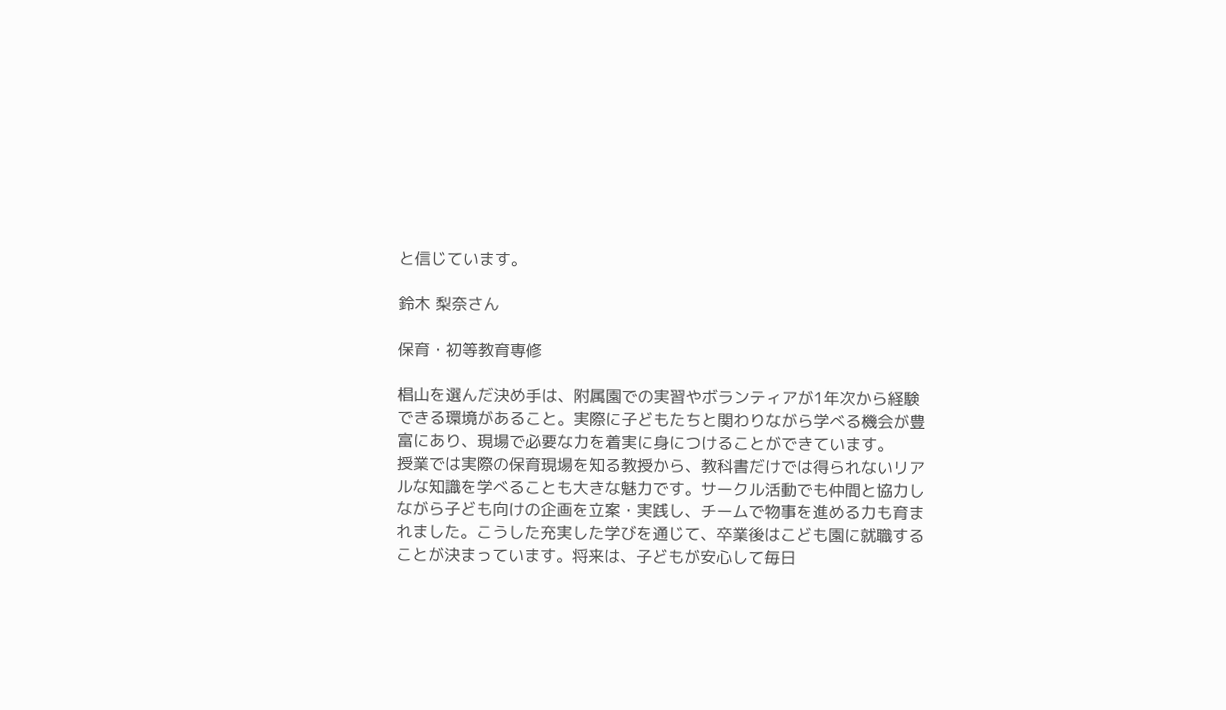と信じています。

鈴木 梨奈さん

保育・初等教育専修

椙山を選んだ決め手は、附属園での実習やボランティアが1年次から経験できる環境があること。実際に子どもたちと関わりながら学べる機会が豊富にあり、現場で必要な力を着実に身につけることができています。
授業では実際の保育現場を知る教授から、教科書だけでは得られないリアルな知識を学べることも大きな魅力です。サークル活動でも仲間と協力しながら子ども向けの企画を立案・実践し、チームで物事を進める力も育まれました。こうした充実した学びを通じて、卒業後はこども園に就職することが決まっています。将来は、子どもが安心して毎日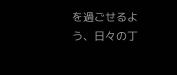を過ごせるよう、日々の丁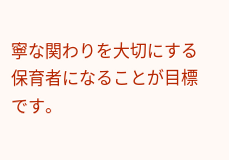寧な関わりを大切にする保育者になることが目標です。